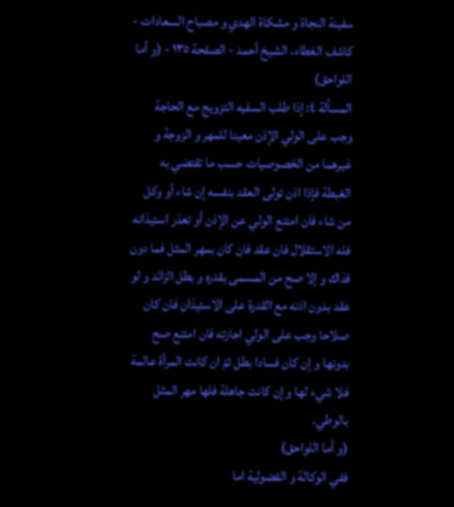سفينة النجاة و مشكاة الهدي و مصباح السعادات - كاشف الغطاء، الشيخ أحمد - الصفحة ١٣٥ - (و أما اللواحق)
المسألة ٤: إذا طلب السفيه التزويج مع الحاجة
وجب على الولي الإذن معينا للمهر و الزوجة و غيرهما من الخصوصيات حسب ما تقتضي به الغبطة فإذا اذن تولى العقد بنفسه إن شاء أو وكل من شاء فان امتنع الولي عن الإذن أو تعذر استيذانه فله الاستقلال فان عقد فان كان بمهر المثل فما دون فذاك و إلا صح من المسمى بقدره و بطل الزائد و لو عقد بدون اذنه مع القدرة على الاستيذان فان كان صلاحا وجب على الولي اجازته فان امتنع صح بدونها و إن كان فسادا بطل ثمّ ان كانت المرأة عالمة فلا شيء لها و إن كانت جاهلة فلها مهر المثل بالوطي.
(و أما اللواحق)
ففي الوكالة و الفضولية اما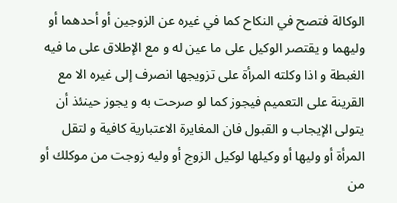الوكالة فتصح في النكاح كما في غيره عن الزوجين أو أحدهما أو وليهما و يقتصر الوكيل على ما عين له و مع الإطلاق على ما فيه الغبطة و اذا وكلته المرأة على تزويجها انصرف إلى غيره الا مع القرينة على التعميم فيجوز كما لو صرحت به و يجوز حينئذ أن يتولى الإيجاب و القبول فان المغايرة الاعتبارية كافية و لتقل المرأة أو وليها أو وكيلها لوكيل الزوج أو وليه زوجت من موكلك أو من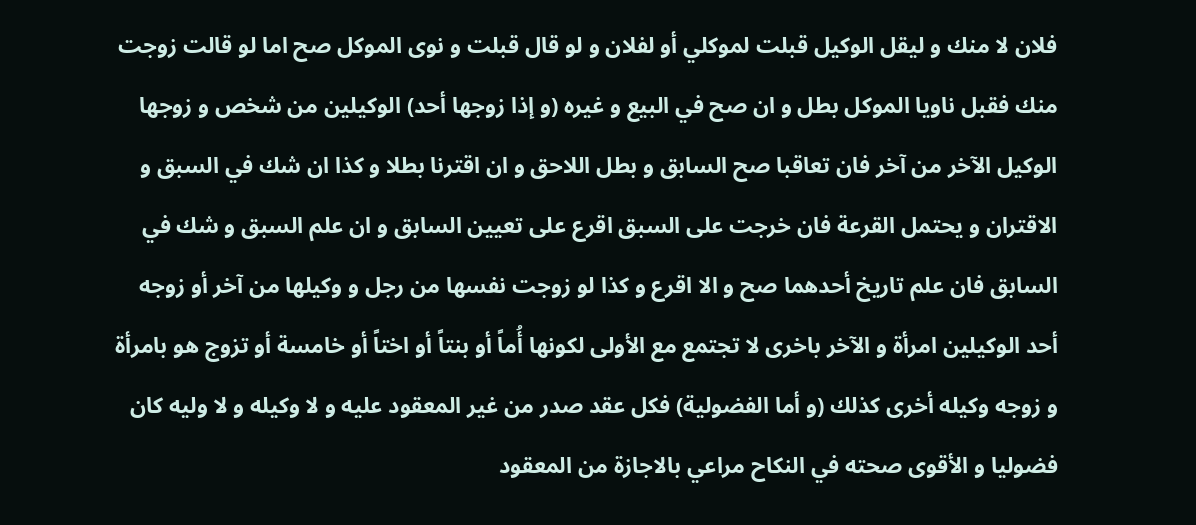فلان لا منك و ليقل الوكيل قبلت لموكلي أو لفلان و لو قال قبلت و نوى الموكل صح اما لو قالت زوجت منك فقبل ناويا الموكل بطل و ان صح في البيع و غيره (و إذا زوجها أحد) الوكيلين من شخص و زوجها الوكيل الآخر من آخر فان تعاقبا صح السابق و بطل اللاحق و ان اقترنا بطلا و كذا ان شك في السبق و الاقتران و يحتمل القرعة فان خرجت على السبق اقرع على تعيين السابق و ان علم السبق و شك في السابق فان علم تاريخ أحدهما صح و الا اقرع و كذا لو زوجت نفسها من رجل و وكيلها من آخر أو زوجه أحد الوكيلين امرأة و الآخر باخرى لا تجتمع مع الأولى لكونها أُماً أو بنتاً أو اختاً أو خامسة أو تزوج هو بامرأة و زوجه وكيله أخرى كذلك (و أما الفضولية) فكل عقد صدر من غير المعقود عليه و لا وكيله و لا وليه كان فضوليا و الأقوى صحته في النكاح مراعي بالاجازة من المعقود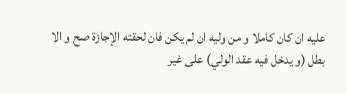عليه ان كان كاملا و من وليه ان لم يكن فان لحقته الإجازة صح و الا بطل (و يدخل فيه عقد الولي) على غير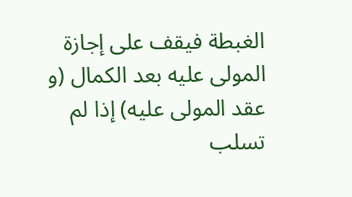الغبطة فيقف على إجازة المولى عليه بعد الكمال (و عقد المولى عليه) إذا لم تسلب